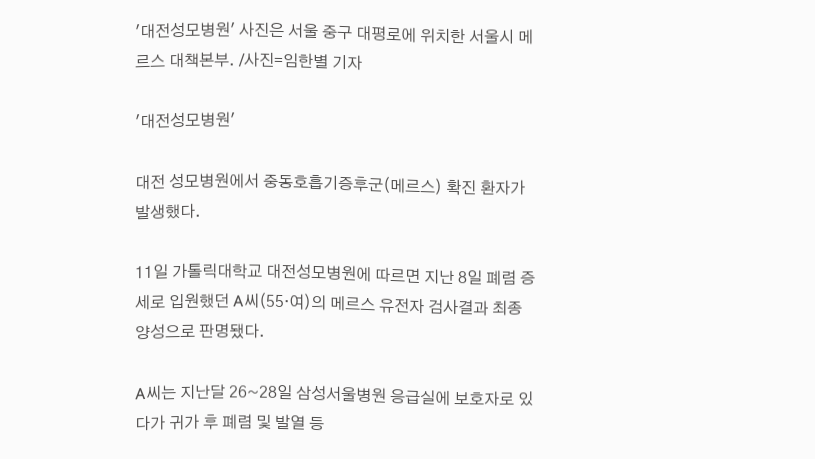'대전성모병원' 사진은 서울 중구 대평로에 위치한 서울시 메르스 대책본부. /사진=임한별 기자

'대전성모병원'

대전 성모병원에서 중동호흡기증후군(메르스) 확진 환자가 발생했다.

11일 가톨릭대학교 대전성모병원에 따르면 지난 8일 폐렴 증세로 입원했던 A씨(55·여)의 메르스 유전자 검사결과 최종 양성으로 판명됐다.

A씨는 지난달 26~28일 삼성서울병원 응급실에 보호자로 있다가 귀가 후 폐렴 및 발열 등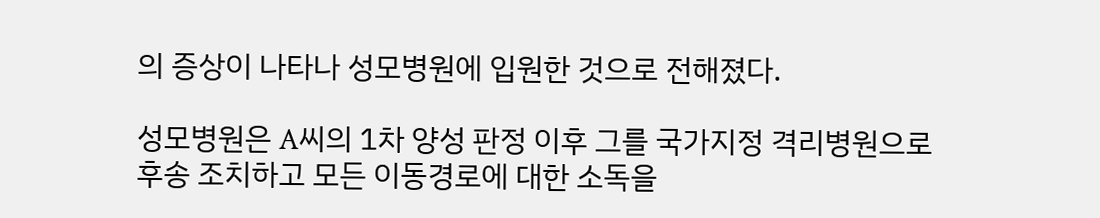의 증상이 나타나 성모병원에 입원한 것으로 전해졌다.

성모병원은 A씨의 1차 양성 판정 이후 그를 국가지정 격리병원으로 후송 조치하고 모든 이동경로에 대한 소독을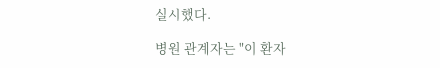실시했다.

병원 관계자는 "이 환자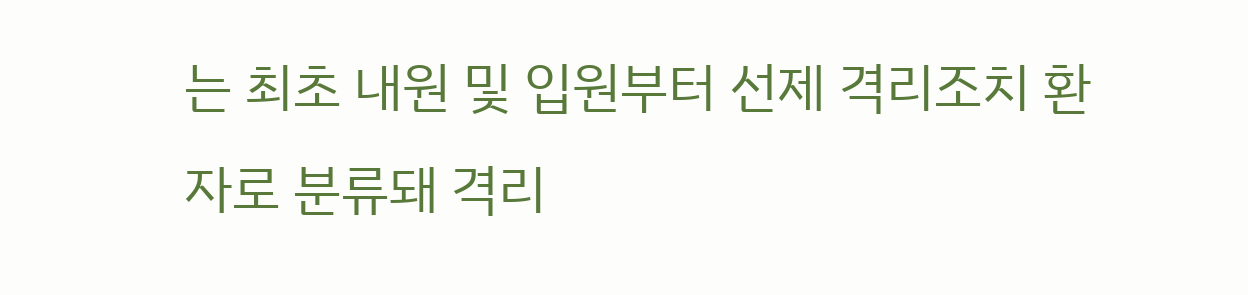는 최초 내원 및 입원부터 선제 격리조치 환자로 분류돼 격리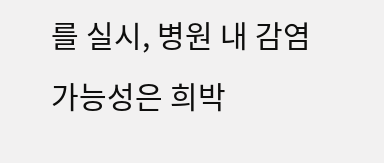를 실시, 병원 내 감염 가능성은 희박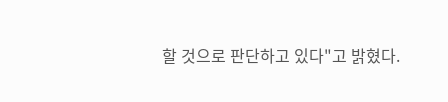할 것으로 판단하고 있다"고 밝혔다.